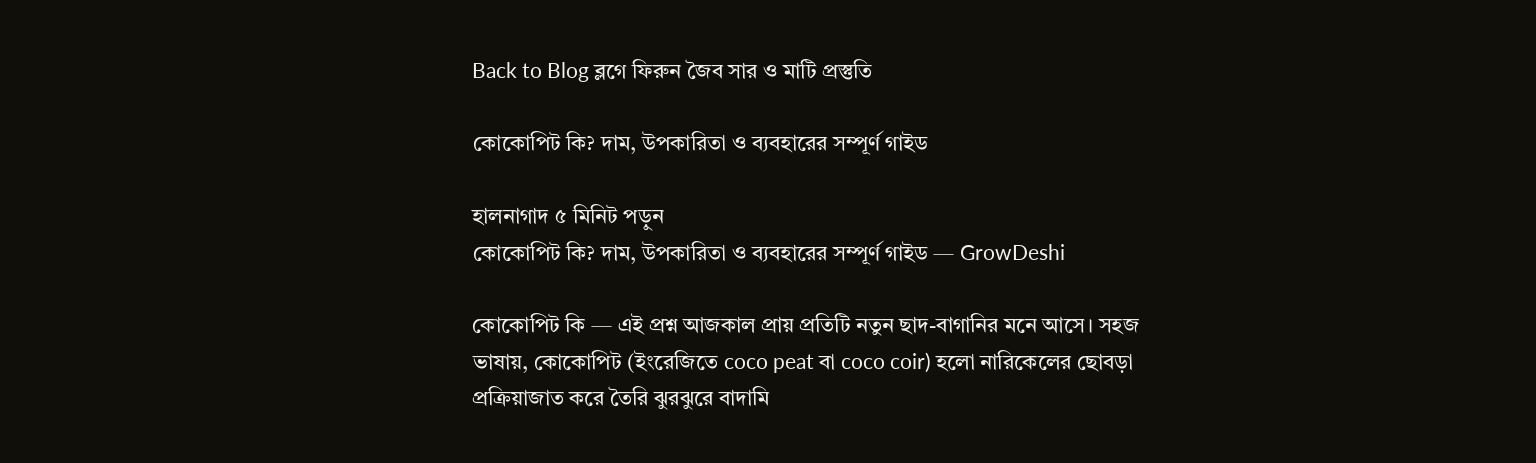Back to Blog ব্লগে ফিরুন জৈব সার ও মাটি প্রস্তুতি

কোকোপিট কি? দাম, উপকারিতা ও ব্যবহারের সম্পূর্ণ গাইড

হালনাগাদ ৫ মিনিট পড়ুন
কোকোপিট কি? দাম, উপকারিতা ও ব্যবহারের সম্পূর্ণ গাইড — GrowDeshi

কোকোপিট কি — এই প্রশ্ন আজকাল প্রায় প্রতিটি নতুন ছাদ-বাগানির মনে আসে। সহজ ভাষায়, কোকোপিট (ইংরেজিতে coco peat বা coco coir) হলো নারিকেলের ছোবড়া প্রক্রিয়াজাত করে তৈরি ঝুরঝুরে বাদামি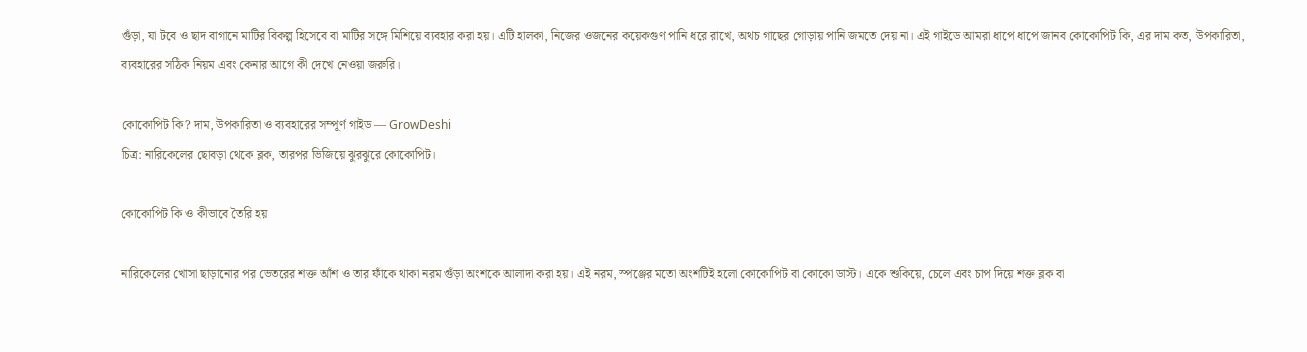গুঁড়া, যা টবে ও ছাদ বাগানে মাটির বিকল্প হিসেবে বা মাটির সঙ্গে মিশিয়ে ব্যবহার করা হয়। এটি হালকা, নিজের ওজনের কয়েকগুণ পানি ধরে রাখে, অথচ গাছের গোড়ায় পানি জমতে দেয় না। এই গাইডে আমরা ধাপে ধাপে জানব কোকোপিট কি, এর দাম কত, উপকারিতা, ব্যবহারের সঠিক নিয়ম এবং কেনার আগে কী দেখে নেওয়া জরুরি।

কোকোপিট কি? দাম, উপকারিতা ও ব্যবহারের সম্পূর্ণ গাইড — GrowDeshi
চিত্র: নারিকেলের ছোবড়া থেকে ব্লক, তারপর ভিজিয়ে ঝুরঝুরে কোকোপিট।

কোকোপিট কি ও কীভাবে তৈরি হয়

নারিকেলের খোসা ছাড়ানোর পর ভেতরের শক্ত আঁশ ও তার ফাঁকে থাকা নরম গুঁড়া অংশকে আলাদা করা হয়। এই নরম, স্পঞ্জের মতো অংশটিই হলো কোকোপিট বা কোকো ডাস্ট। একে শুকিয়ে, চেলে এবং চাপ দিয়ে শক্ত ব্লক বা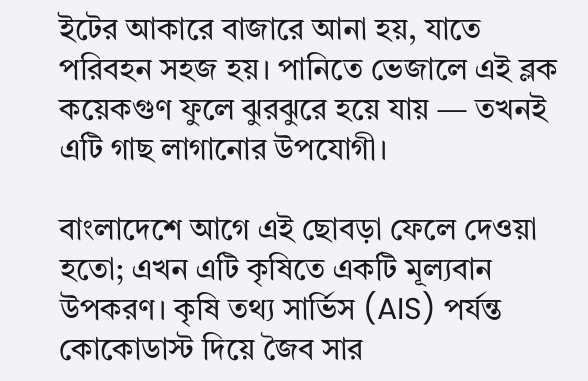ইটের আকারে বাজারে আনা হয়, যাতে পরিবহন সহজ হয়। পানিতে ভেজালে এই ব্লক কয়েকগুণ ফুলে ঝুরঝুরে হয়ে যায় — তখনই এটি গাছ লাগানোর উপযোগী।

বাংলাদেশে আগে এই ছোবড়া ফেলে দেওয়া হতো; এখন এটি কৃষিতে একটি মূল্যবান উপকরণ। কৃষি তথ্য সার্ভিস (AIS) পর্যন্ত কোকোডাস্ট দিয়ে জৈব সার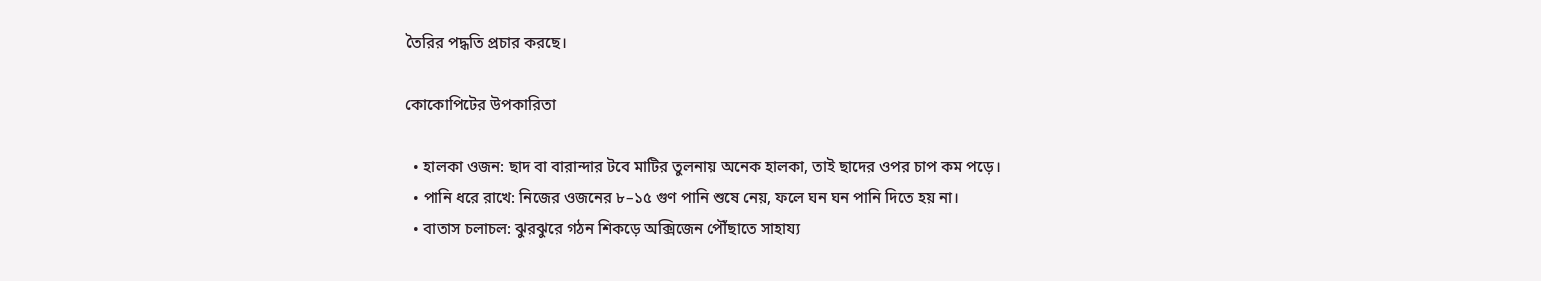তৈরির পদ্ধতি প্রচার করছে।

কোকোপিটের উপকারিতা

  • হালকা ওজন: ছাদ বা বারান্দার টবে মাটির তুলনায় অনেক হালকা, তাই ছাদের ওপর চাপ কম পড়ে।
  • পানি ধরে রাখে: নিজের ওজনের ৮–১৫ গুণ পানি শুষে নেয়, ফলে ঘন ঘন পানি দিতে হয় না।
  • বাতাস চলাচল: ঝুরঝুরে গঠন শিকড়ে অক্সিজেন পৌঁছাতে সাহায্য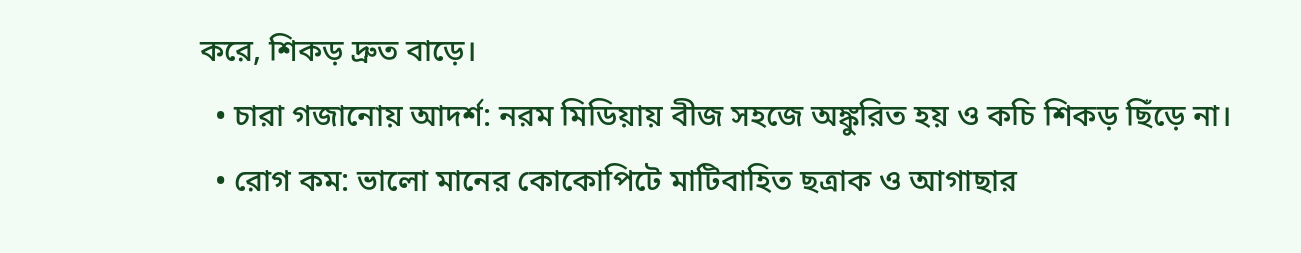করে, শিকড় দ্রুত বাড়ে।
  • চারা গজানোয় আদর্শ: নরম মিডিয়ায় বীজ সহজে অঙ্কুরিত হয় ও কচি শিকড় ছিঁড়ে না।
  • রোগ কম: ভালো মানের কোকোপিটে মাটিবাহিত ছত্রাক ও আগাছার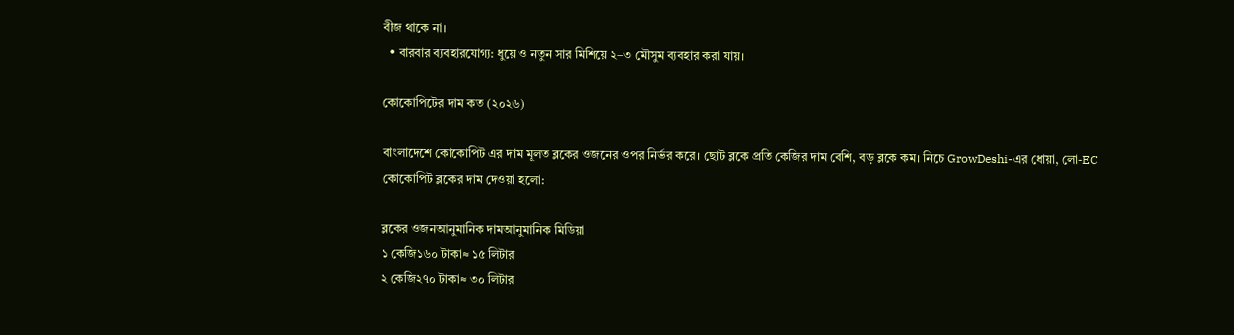বীজ থাকে না।
  • বারবার ব্যবহারযোগ্য: ধুয়ে ও নতুন সার মিশিয়ে ২–৩ মৌসুম ব্যবহার করা যায়।

কোকোপিটের দাম কত (২০২৬)

বাংলাদেশে কোকোপিট এর দাম মূলত ব্লকের ওজনের ওপর নির্ভর করে। ছোট ব্লকে প্রতি কেজির দাম বেশি, বড় ব্লকে কম। নিচে GrowDeshi-এর ধোয়া, লো-EC কোকোপিট ব্লকের দাম দেওয়া হলো:

ব্লকের ওজনআনুমানিক দামআনুমানিক মিডিয়া
১ কেজি১৬০ টাকা≈ ১৫ লিটার
২ কেজি২৭০ টাকা≈ ৩০ লিটার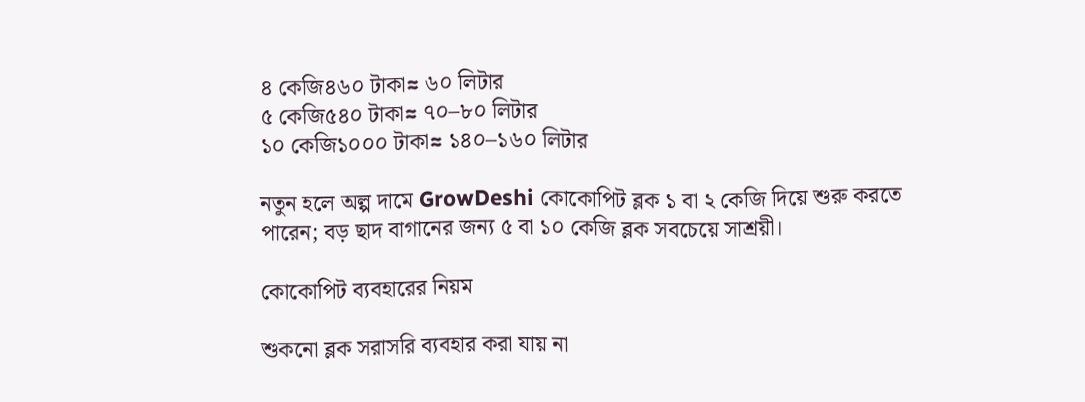৪ কেজি৪৬০ টাকা≈ ৬০ লিটার
৫ কেজি৫৪০ টাকা≈ ৭০–৮০ লিটার
১০ কেজি১০০০ টাকা≈ ১৪০–১৬০ লিটার

নতুন হলে অল্প দামে GrowDeshi কোকোপিট ব্লক ১ বা ২ কেজি দিয়ে শুরু করতে পারেন; বড় ছাদ বাগানের জন্য ৫ বা ১০ কেজি ব্লক সবচেয়ে সাশ্রয়ী।

কোকোপিট ব্যবহারের নিয়ম

শুকনো ব্লক সরাসরি ব্যবহার করা যায় না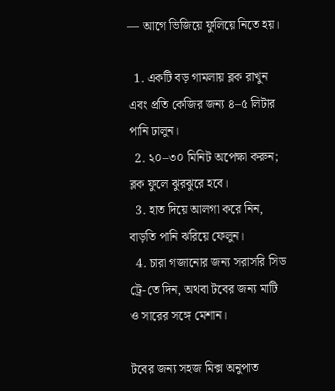— আগে ভিজিয়ে ফুলিয়ে নিতে হয়।

  1. একটি বড় গামলায় ব্লক রাখুন এবং প্রতি কেজির জন্য ৪–৫ লিটার পানি ঢালুন।
  2. ২০–৩০ মিনিট অপেক্ষা করুন; ব্লক ফুলে ঝুরঝুরে হবে।
  3. হাত দিয়ে আলগা করে নিন, বাড়তি পানি ঝরিয়ে ফেলুন।
  4. চারা গজানোর জন্য সরাসরি সিড ট্রে-তে দিন, অথবা টবের জন্য মাটি ও সারের সঙ্গে মেশান।

টবের জন্য সহজ মিক্স অনুপাত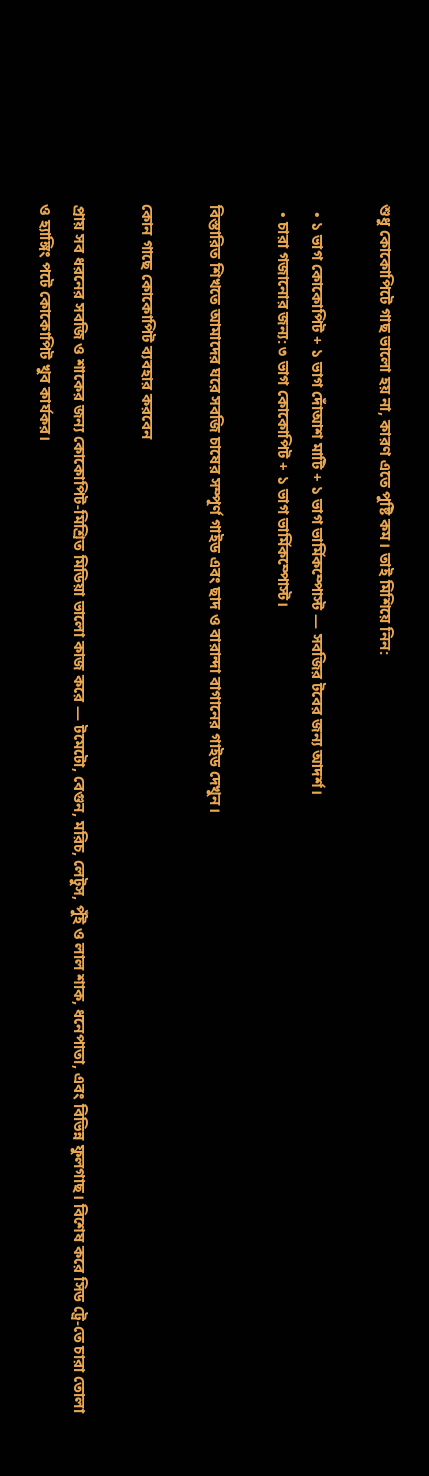শুধু কোকোপিটে গাছ ভালো হয় না, কারণ এতে পুষ্টি কম। তাই মিশিয়ে নিন:

  • ১ ভাগ কোকোপিট + ১ ভাগ দোঁআশ মাটি + ১ ভাগ ভার্মিকম্পোস্ট — সবজির টবের জন্য আদর্শ।
  • চারা গজানোর জন্য: ৩ ভাগ কোকোপিট + ১ ভাগ ভার্মিকম্পোস্ট।

বিস্তারিত শিখতে আমাদের ঘরে সবজি চাষের সম্পূর্ণ গাইড এবং ছাদ ও বারান্দা বাগানের গাইড দেখুন।

কোন গাছে কোকোপিট ব্যবহার করবেন

প্রায় সব ধরনের সবজি ও শাকের জন্য কোকোপিট-মিশ্রিত মিডিয়া ভালো কাজ করে — টমেটো, বেগুন, মরিচ, লেটুস, পুঁই ও লাল শাক, ধনেপাতা, এবং বিভিন্ন ফুলগাছ। বিশেষ করে সিড ট্রে-তে চারা তোলা ও হ্যাঙ্গিং পটে কোকোপিট খুব কার্যকর।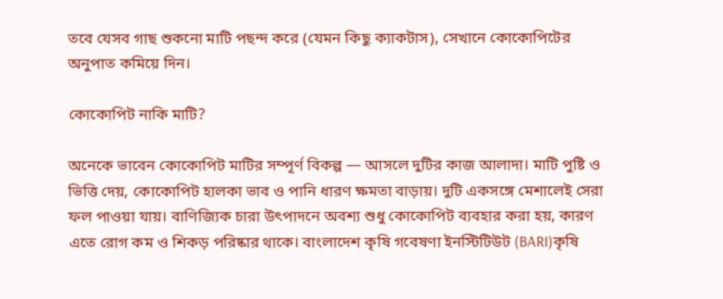তবে যেসব গাছ শুকনো মাটি পছন্দ করে (যেমন কিছু ক্যাকটাস), সেখানে কোকোপিটের অনুপাত কমিয়ে দিন।

কোকোপিট নাকি মাটি?

অনেকে ভাবেন কোকোপিট মাটির সম্পূর্ণ বিকল্প — আসলে দুটির কাজ আলাদা। মাটি পুষ্টি ও ভিত্তি দেয়, কোকোপিট হালকা ভাব ও পানি ধারণ ক্ষমতা বাড়ায়। দুটি একসঙ্গে মেশালেই সেরা ফল পাওয়া যায়। বাণিজ্যিক চারা উৎপাদনে অবশ্য শুধু কোকোপিট ব্যবহার করা হয়, কারণ এতে রোগ কম ও শিকড় পরিষ্কার থাকে। বাংলাদেশ কৃষি গবেষণা ইনস্টিটিউট (BARI)কৃষি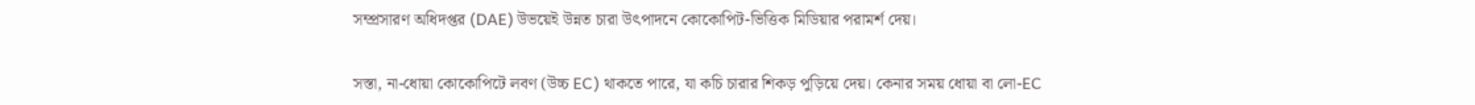সম্প্রসারণ অধিদপ্তর (DAE) উভয়েই উন্নত চারা উৎপাদনে কোকোপিট-ভিত্তিক মিডিয়ার পরামর্শ দেয়।

সস্তা, না-ধোয়া কোকোপিটে লবণ (উচ্চ EC) থাকতে পারে, যা কচি চারার শিকড় পুড়িয়ে দেয়। কেনার সময় ধোয়া বা লো-EC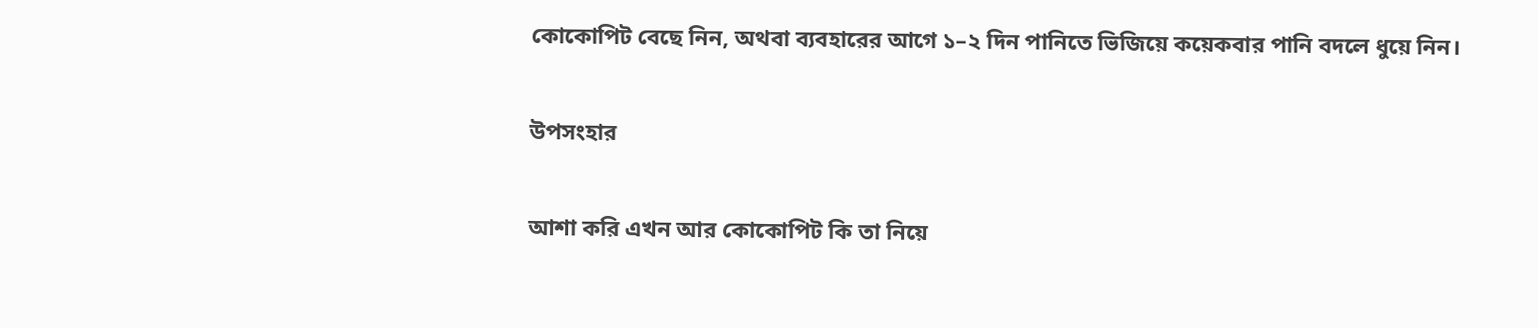কোকোপিট বেছে নিন, অথবা ব্যবহারের আগে ১–২ দিন পানিতে ভিজিয়ে কয়েকবার পানি বদলে ধুয়ে নিন।

উপসংহার

আশা করি এখন আর কোকোপিট কি তা নিয়ে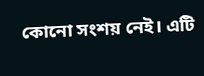কোনো সংশয় নেই। এটি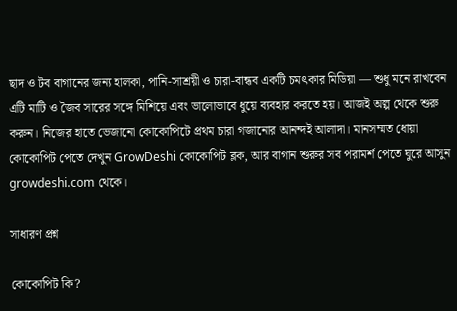ছাদ ও টব বাগানের জন্য হালকা, পানি-সাশ্রয়ী ও চারা-বান্ধব একটি চমৎকার মিডিয়া — শুধু মনে রাখবেন এটি মাটি ও জৈব সারের সঙ্গে মিশিয়ে এবং ভালোভাবে ধুয়ে ব্যবহার করতে হয়। আজই অল্প থেকে শুরু করুন। নিজের হাতে ভেজানো কোকোপিটে প্রথম চারা গজানোর আনন্দই আলাদা। মানসম্মত ধোয়া কোকোপিট পেতে দেখুন GrowDeshi কোকোপিট ব্লক, আর বাগান শুরুর সব পরামর্শ পেতে ঘুরে আসুন growdeshi.com থেকে।

সাধারণ প্রশ্ন

কোকোপিট কি?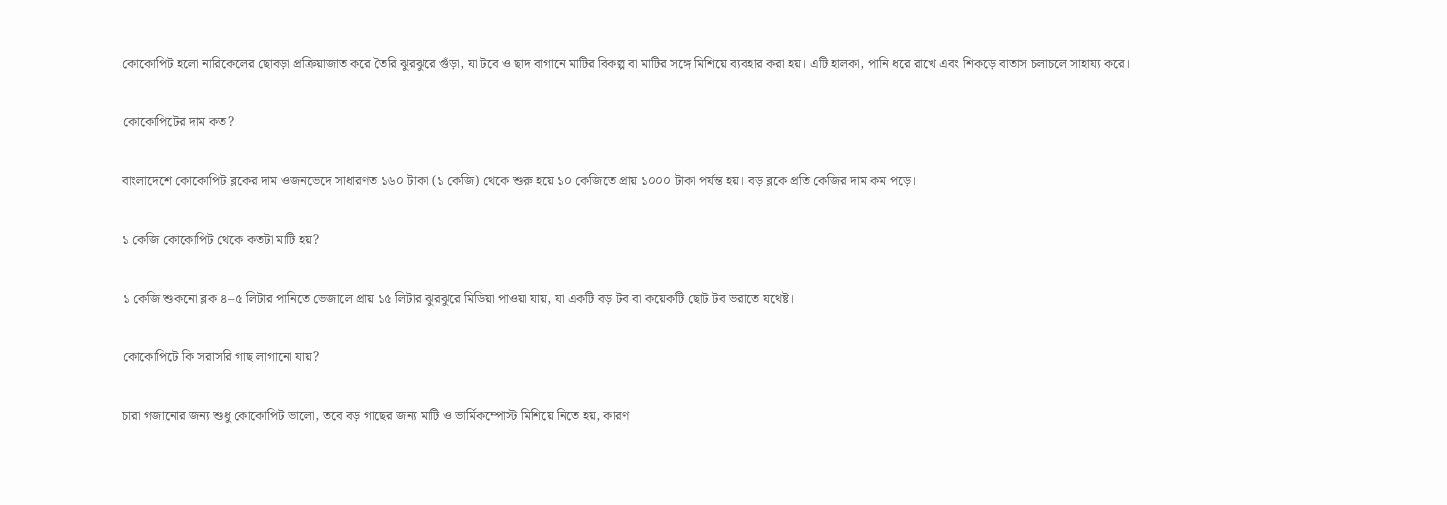কোকোপিট হলো নারিকেলের ছোবড়া প্রক্রিয়াজাত করে তৈরি ঝুরঝুরে গুঁড়া, যা টবে ও ছাদ বাগানে মাটির বিকল্প বা মাটির সঙ্গে মিশিয়ে ব্যবহার করা হয়। এটি হালকা, পানি ধরে রাখে এবং শিকড়ে বাতাস চলাচলে সাহায্য করে।

কোকোপিটের দাম কত?

বাংলাদেশে কোকোপিট ব্লকের দাম ওজনভেদে সাধারণত ১৬০ টাকা (১ কেজি) থেকে শুরু হয়ে ১০ কেজিতে প্রায় ১০০০ টাকা পর্যন্ত হয়। বড় ব্লকে প্রতি কেজির দাম কম পড়ে।

১ কেজি কোকোপিট থেকে কতটা মাটি হয়?

১ কেজি শুকনো ব্লক ৪–৫ লিটার পানিতে ভেজালে প্রায় ১৫ লিটার ঝুরঝুরে মিডিয়া পাওয়া যায়, যা একটি বড় টব বা কয়েকটি ছোট টব ভরাতে যথেষ্ট।

কোকোপিটে কি সরাসরি গাছ লাগানো যায়?

চারা গজানোর জন্য শুধু কোকোপিট ভালো, তবে বড় গাছের জন্য মাটি ও ভার্মিকম্পোস্ট মিশিয়ে নিতে হয়, কারণ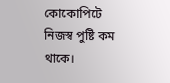কোকোপিটে নিজস্ব পুষ্টি কম থাকে।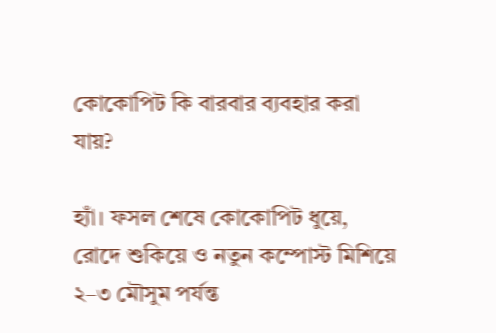কোকোপিট কি বারবার ব্যবহার করা যায়?

হ্যাঁ। ফসল শেষে কোকোপিট ধুয়ে, রোদে শুকিয়ে ও নতুন কম্পোস্ট মিশিয়ে ২–৩ মৌসুম পর্যন্ত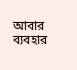আবার ব্যবহার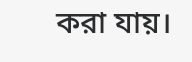করা যায়।